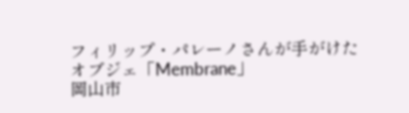フィリップ・パレーノさんが手がけたオブジェ「Membrane」
岡山市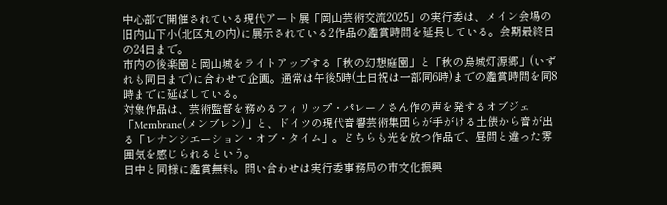中心部で開催されている現代アート展「岡山芸術交流2025」の実行委は、メイン会場の旧内山下小(北区丸の内)に展示されている2作品の鑑賞時間を延長している。会期最終日の24日まで。
市内の後楽園と岡山城をライトアップする「秋の幻想庭園」と「秋の烏城灯源郷」(いずれも同日まで)に合わせて企画。通常は午後5時(土日祝は一部同6時)までの鑑賞時間を同8時までに延ばしている。
対象作品は、芸術監督を務めるフィリップ・パレーノさん作の声を発するオブジェ「Membrane(メンブレン)」と、ドイツの現代音響芸術集団らが手がける土俵から音が出る「レナンシエーション・オブ・タイム」。どちらも光を放つ作品で、昼間と違った雰囲気を感じられるという。
日中と同様に鑑賞無料。問い合わせは実行委事務局の市文化振興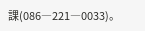課(086―221―0033)。